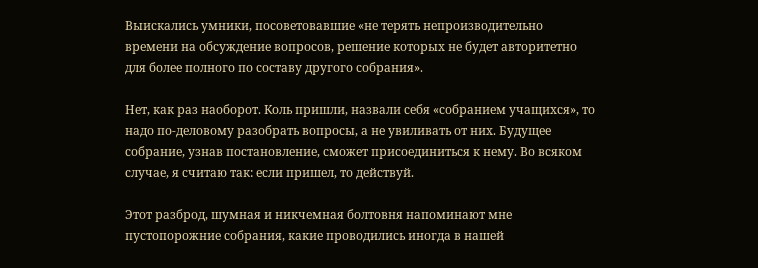Выискались умники, посоветовавшие «не терять непроизводительно времени на обсуждение вопросов, решение которых не будет авторитетно для более полного по составу другого собрания».

Нет, как раз наоборот. Коль пришли, назвали себя «собранием учащихся», то надо по-деловому разобрать вопросы, а не увиливать от них. Будущее собрание, узнав постановление, сможет присоединиться к нему. Во всяком случае, я считаю так: если пришел, то действуй.

Этот разброд, шумная и никчемная болтовня напоминают мне пустопорожние собрания, какие проводились иногда в нашей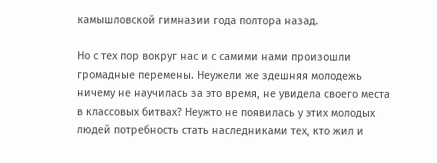камышловской гимназии года полтора назад.

Но с тех пор вокруг нас и с самими нами произошли громадные перемены. Неужели же здешняя молодежь ничему не научилась за это время, не увидела своего места в классовых битвах? Неужто не появилась у этих молодых людей потребность стать наследниками тех, кто жил и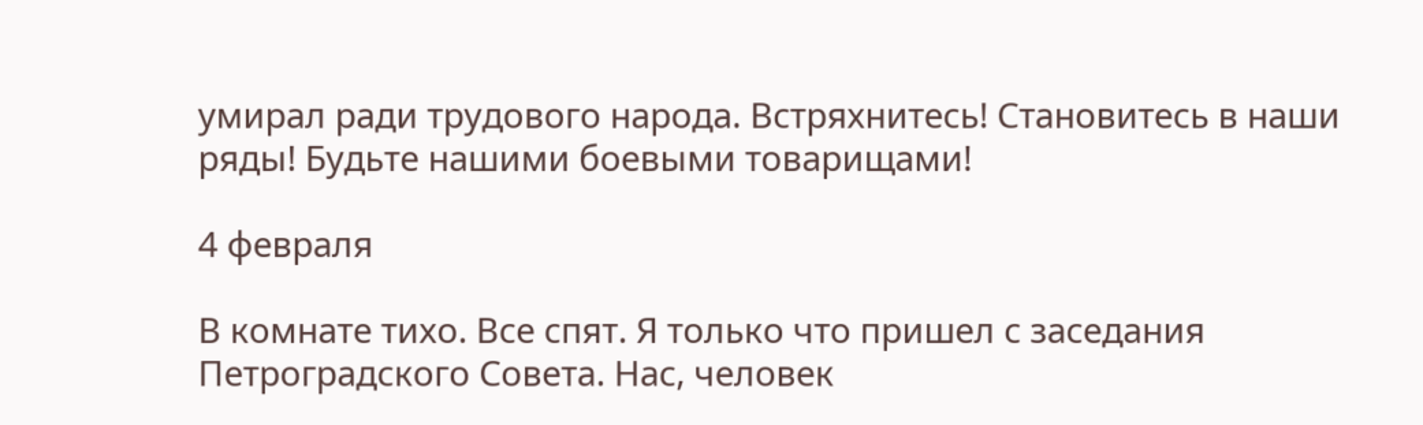умирал ради трудового народа. Встряхнитесь! Становитесь в наши ряды! Будьте нашими боевыми товарищами!

4 февраля

В комнате тихо. Все спят. Я только что пришел с заседания Петроградского Совета. Нас, человек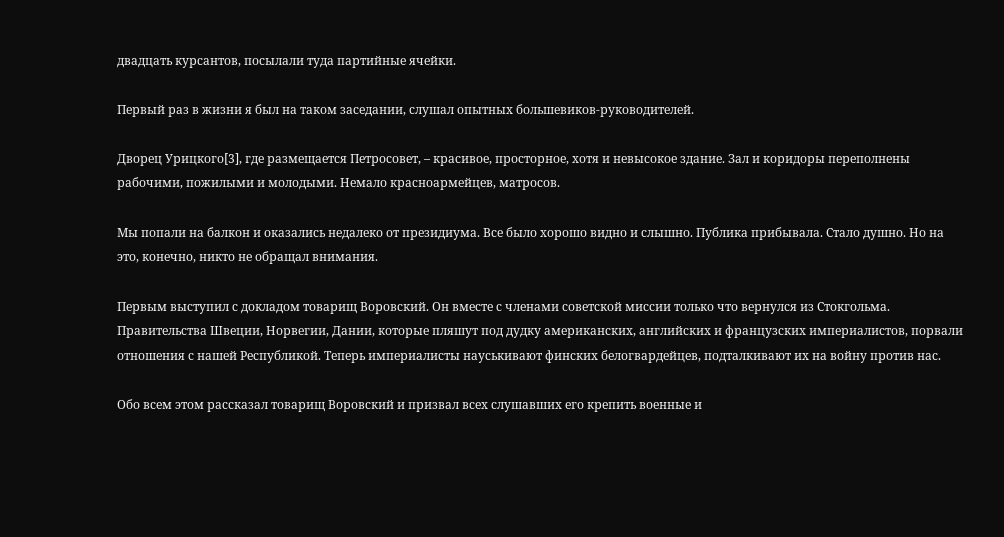двадцать курсантов, посылали туда партийные ячейки.

Первый раз в жизни я был на таком заседании, слушал опытных большевиков-руководителей.

Дворец Урицкого[3], где размещается Петросовет, – красивое, просторное, хотя и невысокое здание. Зал и коридоры переполнены рабочими, пожилыми и молодыми. Немало красноармейцев, матросов.

Мы попали на балкон и оказались недалеко от президиума. Все было хорошо видно и слышно. Публика прибывала. Стало душно. Но на это, конечно, никто не обращал внимания.

Первым выступил с докладом товарищ Воровский. Он вместе с членами советской миссии только что вернулся из Стокгольма. Правительства Швеции, Норвегии, Дании, которые пляшут под дудку американских, английских и французских империалистов, порвали отношения с нашей Республикой. Теперь империалисты науськивают финских белогвардейцев, подталкивают их на войну против нас.

Обо всем этом рассказал товарищ Воровский и призвал всех слушавших его крепить военные и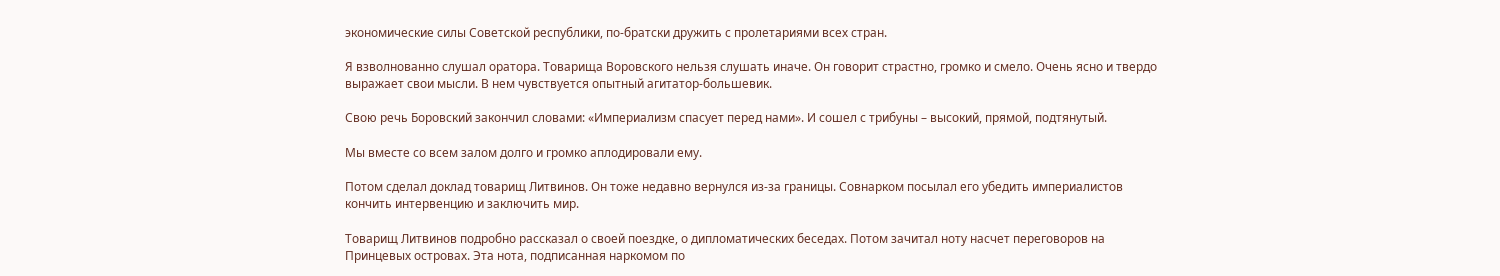экономические силы Советской республики, по-братски дружить с пролетариями всех стран.

Я взволнованно слушал оратора. Товарища Воровского нельзя слушать иначе. Он говорит страстно, громко и смело. Очень ясно и твердо выражает свои мысли. В нем чувствуется опытный агитатор-большевик.

Свою речь Боровский закончил словами: «Империализм спасует перед нами». И сошел с трибуны – высокий, прямой, подтянутый.

Мы вместе со всем залом долго и громко аплодировали ему.

Потом сделал доклад товарищ Литвинов. Он тоже недавно вернулся из-за границы. Совнарком посылал его убедить империалистов кончить интервенцию и заключить мир.

Товарищ Литвинов подробно рассказал о своей поездке, о дипломатических беседах. Потом зачитал ноту насчет переговоров на Принцевых островах. Эта нота, подписанная наркомом по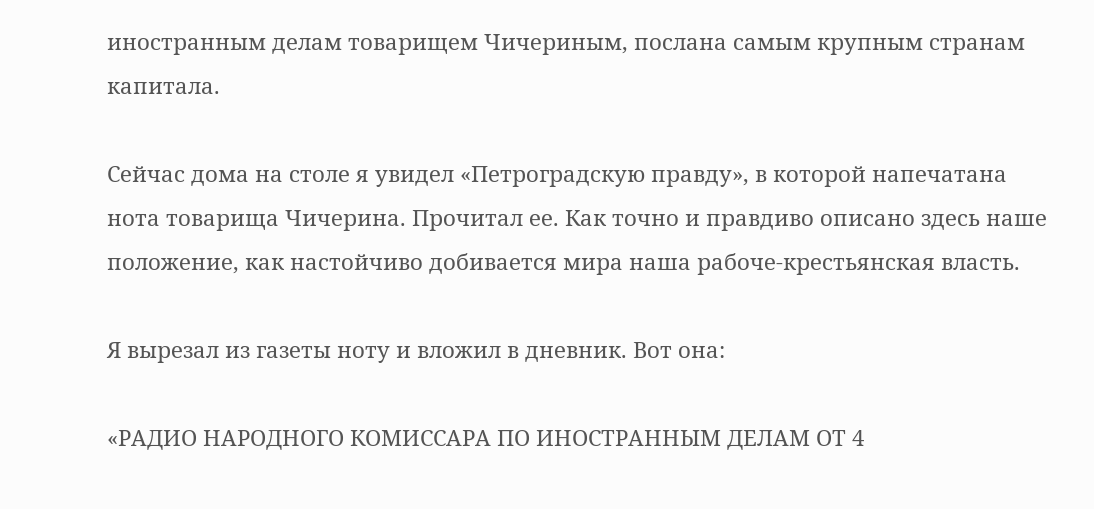иностранным делам товарищем Чичериным, послана самым крупным странам капитала.

Сейчас дома на столе я увидел «Петроградскую правду», в которой напечатана нота товарища Чичерина. Прочитал ее. Как точно и правдиво описано здесь наше положение, как настойчиво добивается мира наша рабоче-крестьянская власть.

Я вырезал из газеты ноту и вложил в дневник. Вот она:

«РАДИО НАРОДНОГО КОМИССАРА ПО ИНОСТРАННЫМ ДЕЛАМ ОТ 4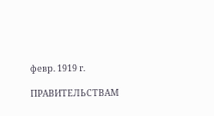февр. 1919 г.

ПРАВИТЕЛЬСТВАМ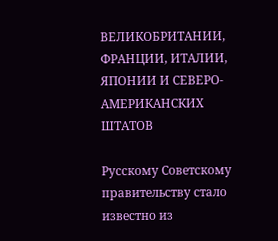ВЕЛИКОБРИТАНИИ, ФРАНЦИИ, ИТАЛИИ, ЯПОНИИ И СЕВЕРО-АМЕРИКАНСКИХ ШТАТОВ

Русскому Советскому правительству стало известно из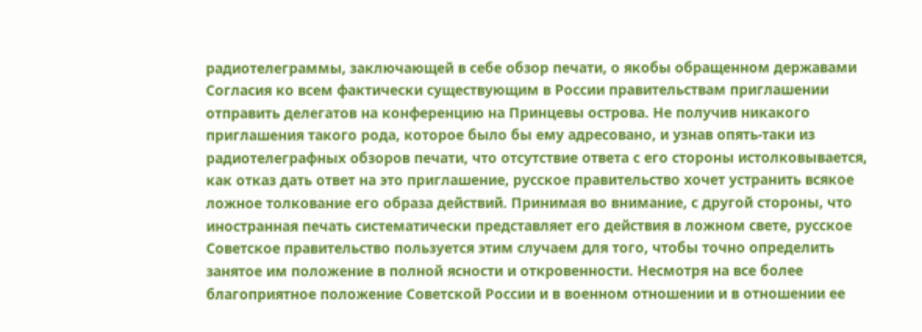радиотелеграммы, заключающей в себе обзор печати, о якобы обращенном державами Согласия ко всем фактически существующим в России правительствам приглашении отправить делегатов на конференцию на Принцевы острова. Не получив никакого приглашения такого рода, которое было бы ему адресовано, и узнав опять-таки из радиотелеграфных обзоров печати, что отсутствие ответа с его стороны истолковывается, как отказ дать ответ на это приглашение, русское правительство хочет устранить всякое ложное толкование его образа действий. Принимая во внимание, с другой стороны, что иностранная печать систематически представляет его действия в ложном свете, русское Советское правительство пользуется этим случаем для того, чтобы точно определить занятое им положение в полной ясности и откровенности. Несмотря на все более благоприятное положение Советской России и в военном отношении и в отношении ее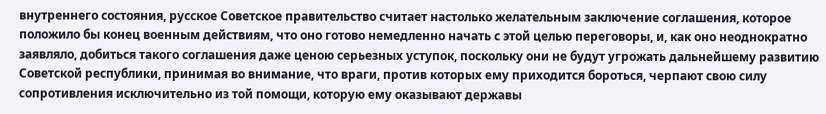внутреннего состояния, русское Советское правительство считает настолько желательным заключение соглашения, которое положило бы конец военным действиям, что оно готово немедленно начать с этой целью переговоры, и, как оно неоднократно заявляло, добиться такого соглашения даже ценою серьезных уступок, поскольку они не будут угрожать дальнейшему развитию Советской республики, принимая во внимание, что враги, против которых ему приходится бороться, черпают свою силу сопротивления исключительно из той помощи, которую ему оказывают державы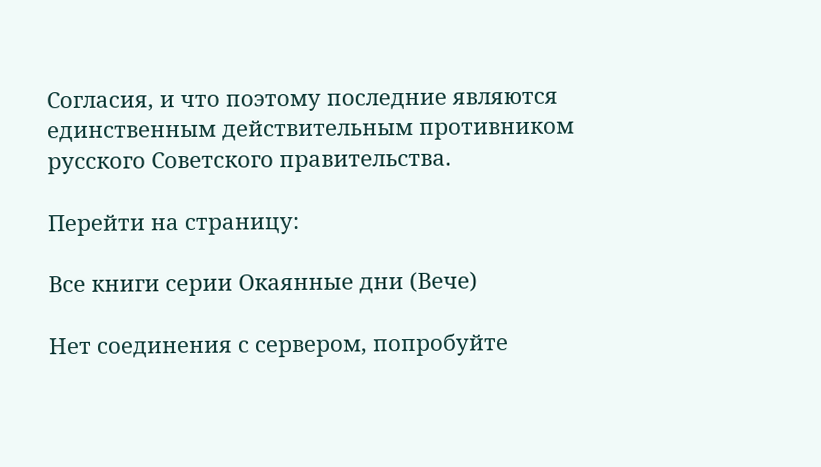Согласия, и что поэтому последние являются единственным действительным противником русского Советского правительства.

Перейти на страницу:

Все книги серии Окаянные дни (Вече)

Нет соединения с сервером, попробуйте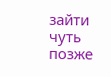зайти чуть позже